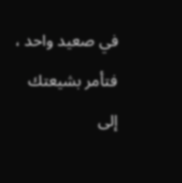في صعيد واحد ، فتأمر بشيعتك إلى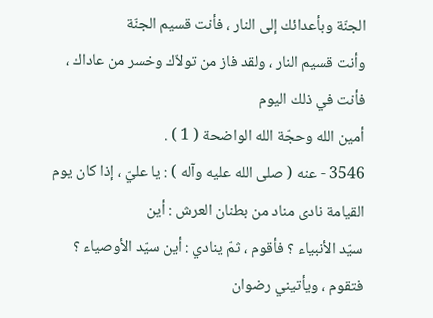الجنّة وبأعدائك إلى النار ، فأنت قسيم الجنّة
وأنت قسيم النار ، ولقد فاز من تولاّك وخسر من عاداك ، فأنت في ذلك اليوم
أمين الله وحجّة الله الواضحة ( 1 ) .
3546 - عنه ( صلى الله عليه وآله ) : يا عليّ ، إذا كان يوم القيامة نادى مناد من بطنان العرش : أين
سيّد الأنبياء ؟ فأقوم ، ثمّ ينادي : أين سيّد الأوصياء ؟ فتقوم ، ويأتيني رضوان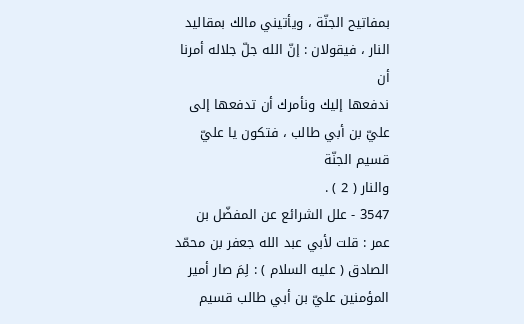بمفاتيح الجنّة ، ويأتيني مالك بمقاليد النار ، فيقولان : إنّ الله جلّ جلاله أمرنا أن
ندفعها إليك ونأمرك أن تدفعها إلى عليّ بن أبي طالب ، فتكون يا عليّ قسيم الجنّة
والنار ( 2 ) .
3547 - علل الشرائع عن المفضّل بن عمر : قلت لأبي عبد الله جعفر بن محمّد
الصادق ( عليه السلام ) : لِمَ صار أمير المؤمنين عليّ بن أبي طالب قسيم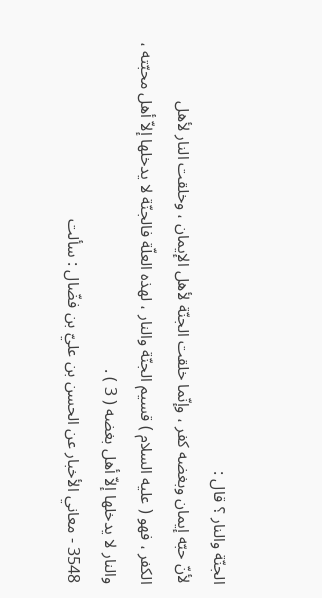الجنّة والنار ؟ قال :
لأنّ حبّه إيمان وبغضه كفر ، وإنّما خلقت الجنّة لأهل الإيمان ، وخلقت النار لأهل
الكفر ، فهو ( عليه السلام ) قسيم الجنّة والنار ، لهذه العلّة فالجنّة لا يدخلها إلاّ أهل محبّته ،
والنار لا يدخلها إلاّ أهل بغضه ( 3 ) .
3548 - معاني الأخبار عن الحسن بن عليّ بن فضّال : سألت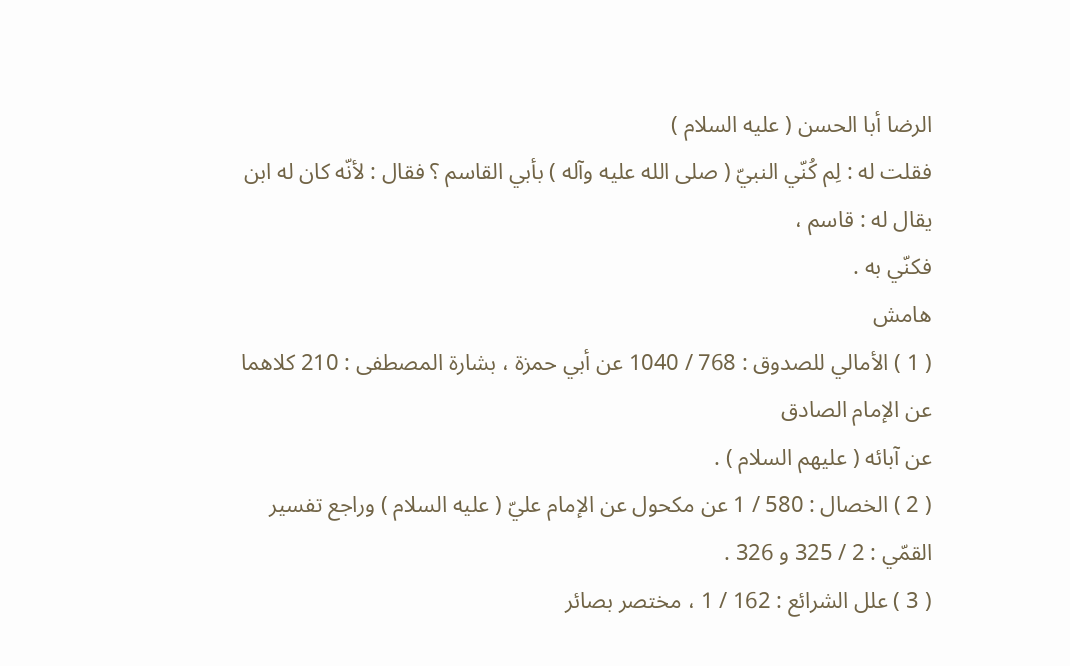الرضا أبا الحسن ( عليه السلام )
فقلت له : لِم كُنّي النبيّ ( صلى الله عليه وآله ) بأبي القاسم ؟ فقال : لأنّه كان له ابن يقال له : قاسم ،
فكنّي به .
هامش
( 1 ) الأمالي للصدوق : 768 / 1040 عن أبي حمزة ، بشارة المصطفى : 210 كلاهما عن الإمام الصادق
عن آبائه ( عليهم السلام ) .
( 2 ) الخصال : 580 / 1 عن مكحول عن الإمام عليّ ( عليه السلام ) وراجع تفسير القمّي : 2 / 325 و 326 .
( 3 ) علل الشرائع : 162 / 1 ، مختصر بصائر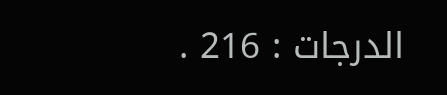الدرجات : 216 .